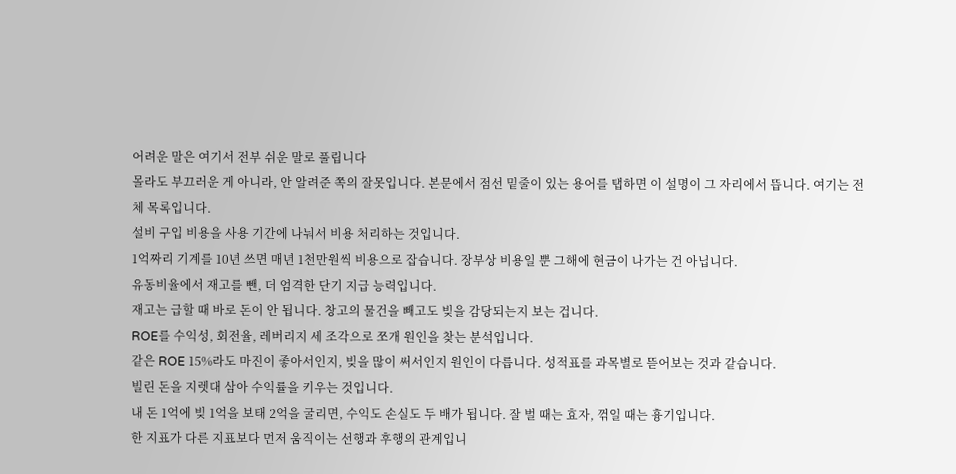어려운 말은 여기서 전부 쉬운 말로 풀립니다
몰라도 부끄러운 게 아니라, 안 알려준 쪽의 잘못입니다. 본문에서 점선 밑줄이 있는 용어를 탭하면 이 설명이 그 자리에서 뜹니다. 여기는 전체 목록입니다.
설비 구입 비용을 사용 기간에 나눠서 비용 처리하는 것입니다.
1억짜리 기계를 10년 쓰면 매년 1천만원씩 비용으로 잡습니다. 장부상 비용일 뿐 그해에 현금이 나가는 건 아닙니다.
유동비율에서 재고를 뺀, 더 엄격한 단기 지급 능력입니다.
재고는 급할 때 바로 돈이 안 됩니다. 창고의 물건을 빼고도 빚을 감당되는지 보는 겁니다.
ROE를 수익성, 회전율, 레버리지 세 조각으로 쪼개 원인을 찾는 분석입니다.
같은 ROE 15%라도 마진이 좋아서인지, 빚을 많이 써서인지 원인이 다릅니다. 성적표를 과목별로 뜯어보는 것과 같습니다.
빌린 돈을 지렛대 삼아 수익률을 키우는 것입니다.
내 돈 1억에 빚 1억을 보태 2억을 굴리면, 수익도 손실도 두 배가 됩니다. 잘 벌 때는 효자, 꺾일 때는 흉기입니다.
한 지표가 다른 지표보다 먼저 움직이는 선행과 후행의 관계입니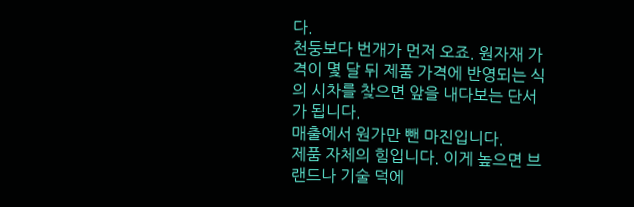다.
천둥보다 번개가 먼저 오죠. 원자재 가격이 몇 달 뒤 제품 가격에 반영되는 식의 시차를 찾으면 앞을 내다보는 단서가 됩니다.
매출에서 원가만 뺀 마진입니다.
제품 자체의 힘입니다. 이게 높으면 브랜드나 기술 덕에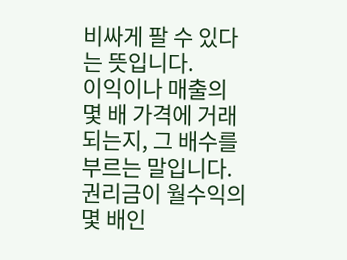비싸게 팔 수 있다는 뜻입니다.
이익이나 매출의 몇 배 가격에 거래되는지, 그 배수를 부르는 말입니다.
권리금이 월수익의 몇 배인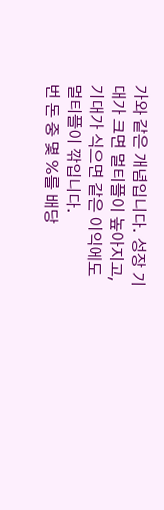가와 같은 개념입니다. 성장 기대가 크면 멀티플이 높아지고, 기대가 식으면 같은 이익에도 멀티플이 깎입니다.
번 돈 중 몇 %를 배당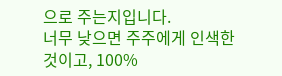으로 주는지입니다.
너무 낮으면 주주에게 인색한 것이고, 100%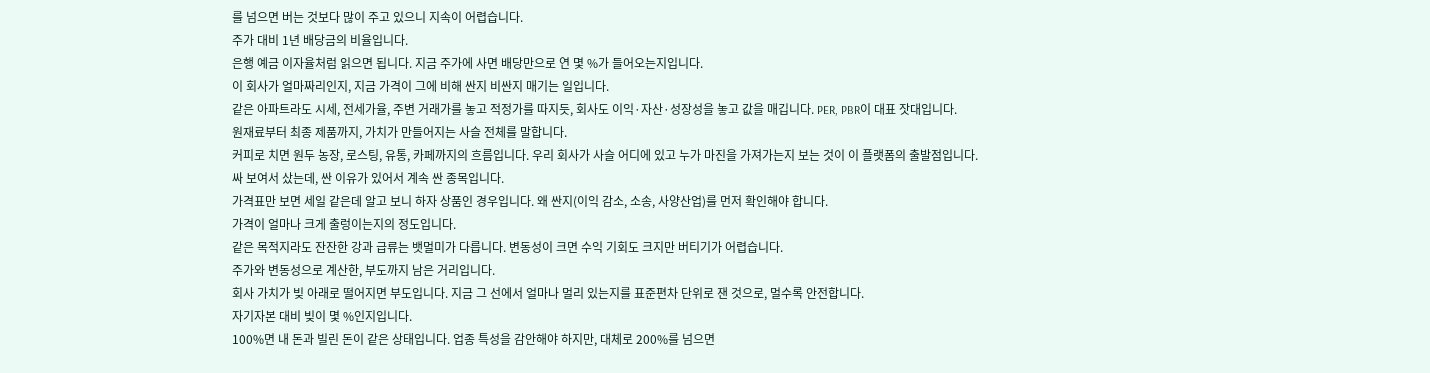를 넘으면 버는 것보다 많이 주고 있으니 지속이 어렵습니다.
주가 대비 1년 배당금의 비율입니다.
은행 예금 이자율처럼 읽으면 됩니다. 지금 주가에 사면 배당만으로 연 몇 %가 들어오는지입니다.
이 회사가 얼마짜리인지, 지금 가격이 그에 비해 싼지 비싼지 매기는 일입니다.
같은 아파트라도 시세, 전세가율, 주변 거래가를 놓고 적정가를 따지듯, 회사도 이익·자산·성장성을 놓고 값을 매깁니다. PER, PBR이 대표 잣대입니다.
원재료부터 최종 제품까지, 가치가 만들어지는 사슬 전체를 말합니다.
커피로 치면 원두 농장, 로스팅, 유통, 카페까지의 흐름입니다. 우리 회사가 사슬 어디에 있고 누가 마진을 가져가는지 보는 것이 이 플랫폼의 출발점입니다.
싸 보여서 샀는데, 싼 이유가 있어서 계속 싼 종목입니다.
가격표만 보면 세일 같은데 알고 보니 하자 상품인 경우입니다. 왜 싼지(이익 감소, 소송, 사양산업)를 먼저 확인해야 합니다.
가격이 얼마나 크게 출렁이는지의 정도입니다.
같은 목적지라도 잔잔한 강과 급류는 뱃멀미가 다릅니다. 변동성이 크면 수익 기회도 크지만 버티기가 어렵습니다.
주가와 변동성으로 계산한, 부도까지 남은 거리입니다.
회사 가치가 빚 아래로 떨어지면 부도입니다. 지금 그 선에서 얼마나 멀리 있는지를 표준편차 단위로 잰 것으로, 멀수록 안전합니다.
자기자본 대비 빚이 몇 %인지입니다.
100%면 내 돈과 빌린 돈이 같은 상태입니다. 업종 특성을 감안해야 하지만, 대체로 200%를 넘으면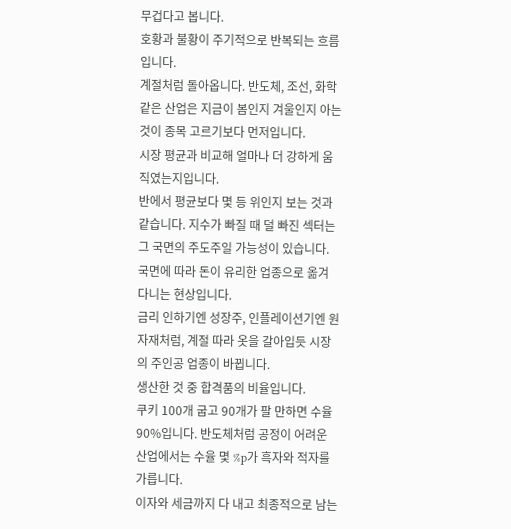무겁다고 봅니다.
호황과 불황이 주기적으로 반복되는 흐름입니다.
계절처럼 돌아옵니다. 반도체, 조선, 화학 같은 산업은 지금이 봄인지 겨울인지 아는 것이 종목 고르기보다 먼저입니다.
시장 평균과 비교해 얼마나 더 강하게 움직였는지입니다.
반에서 평균보다 몇 등 위인지 보는 것과 같습니다. 지수가 빠질 때 덜 빠진 섹터는 그 국면의 주도주일 가능성이 있습니다.
국면에 따라 돈이 유리한 업종으로 옮겨 다니는 현상입니다.
금리 인하기엔 성장주, 인플레이션기엔 원자재처럼, 계절 따라 옷을 갈아입듯 시장의 주인공 업종이 바뀝니다.
생산한 것 중 합격품의 비율입니다.
쿠키 100개 굽고 90개가 팔 만하면 수율 90%입니다. 반도체처럼 공정이 어려운 산업에서는 수율 몇 %p가 흑자와 적자를 가릅니다.
이자와 세금까지 다 내고 최종적으로 남는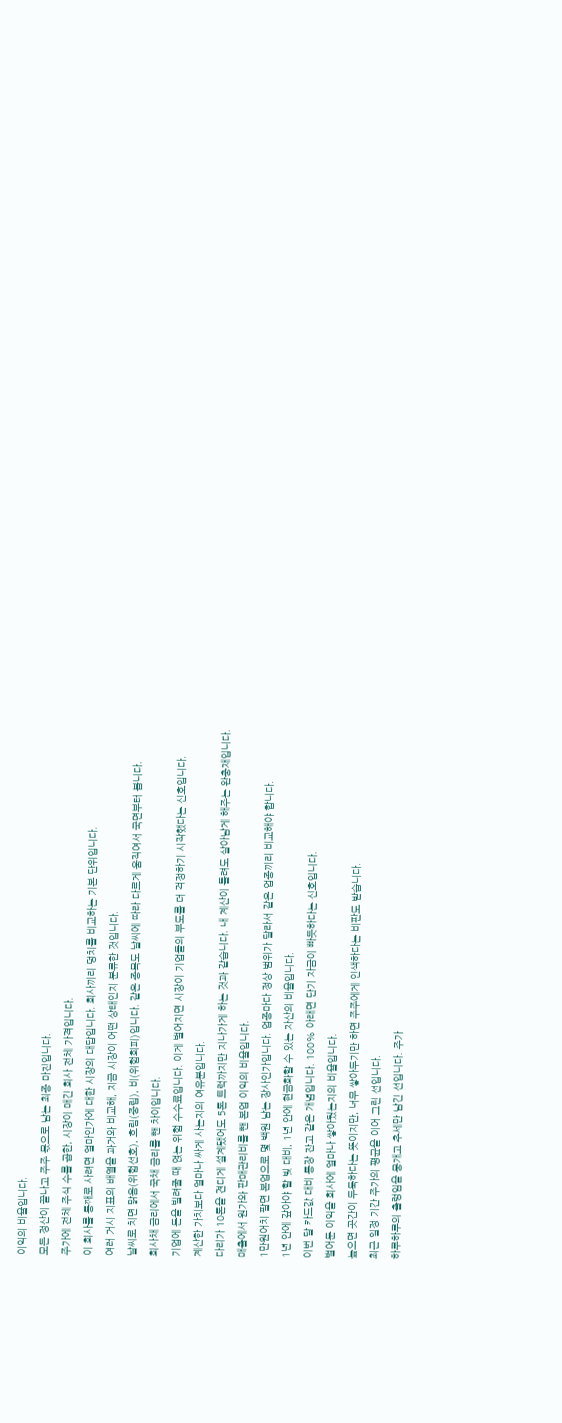이익의 비율입니다.
모든 정산이 끝나고 주주 몫으로 남는 최종 마진입니다.
주가에 전체 주식 수를 곱한, 시장이 매긴 회사 전체 가격입니다.
이 회사를 통째로 사려면 얼마인가에 대한 시장의 대답입니다. 회사끼리 덩치를 비교하는 기본 단위입니다.
여러 거시 지표의 배열을 과거와 비교해, 지금 시장이 어떤 상태인지 분류한 것입니다.
날씨로 치면 맑음(위험선호), 흐림(중립), 비(위험회피)입니다. 같은 종목도 날씨에 따라 다르게 움직여서 국면부터 봅니다.
회사채 금리에서 국채 금리를 뺀 차이입니다.
기업에 돈을 빌려줄 때 얹는 위험 수수료입니다. 이게 벌어지면 시장이 기업들의 부도를 더 걱정하기 시작했다는 신호입니다.
계산한 가치보다 얼마나 싸게 사는지의 여유분입니다.
다리가 10톤을 견디게 설계됐어도 5톤 트럭까지만 지나가게 하는 것과 같습니다. 내 계산이 틀려도 살아남게 해주는 완충재입니다.
매출에서 원가와 판매관리비를 뺀 본업 이익의 비율입니다.
1만원어치 팔면 본업으로 몇 백원 남는 장사인가입니다. 업종마다 정상 범위가 달라서 같은 업종끼리 비교해야 합니다.
1년 안에 갚아야 할 빚 대비, 1년 안에 현금화할 수 있는 자산의 비율입니다.
이번 달 카드값 대비 통장 잔고 같은 개념입니다. 100% 아래면 단기 자금이 빠듯하다는 신호입니다.
벌어둔 이익을 회사에 얼마나 쌓아뒀는지의 비율입니다.
높으면 곳간이 두둑하다는 뜻이지만, 너무 쌓아두기만 하면 주주에게 인색하다는 비판도 받습니다.
최근 일정 기간 주가의 평균을 이어 그린 선입니다.
하루하루의 출렁임을 뭉개고 추세만 남긴 선입니다. 주가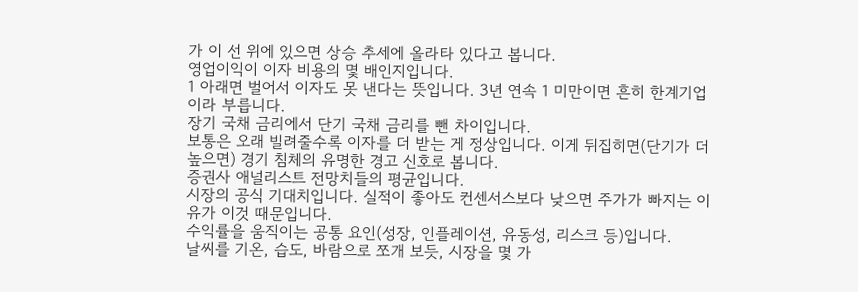가 이 선 위에 있으면 상승 추세에 올라타 있다고 봅니다.
영업이익이 이자 비용의 몇 배인지입니다.
1 아래면 벌어서 이자도 못 낸다는 뜻입니다. 3년 연속 1 미만이면 흔히 한계기업이라 부릅니다.
장기 국채 금리에서 단기 국채 금리를 뺀 차이입니다.
보통은 오래 빌려줄수록 이자를 더 받는 게 정상입니다. 이게 뒤집히면(단기가 더 높으면) 경기 침체의 유명한 경고 신호로 봅니다.
증권사 애널리스트 전망치들의 평균입니다.
시장의 공식 기대치입니다. 실적이 좋아도 컨센서스보다 낮으면 주가가 빠지는 이유가 이것 때문입니다.
수익률을 움직이는 공통 요인(성장, 인플레이션, 유동성, 리스크 등)입니다.
날씨를 기온, 습도, 바람으로 쪼개 보듯, 시장을 몇 가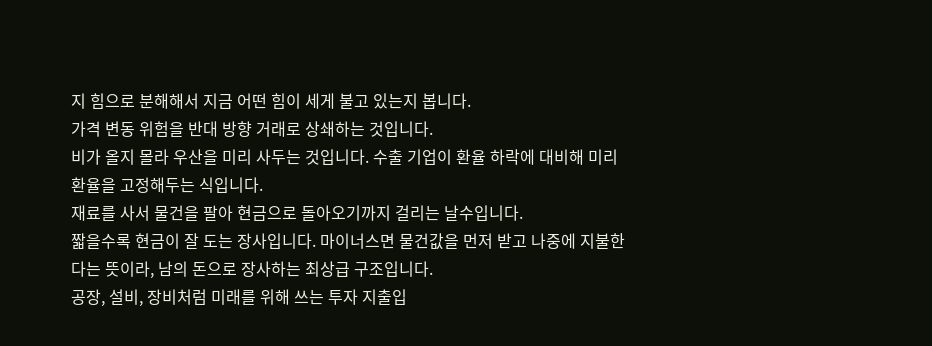지 힘으로 분해해서 지금 어떤 힘이 세게 불고 있는지 봅니다.
가격 변동 위험을 반대 방향 거래로 상쇄하는 것입니다.
비가 올지 몰라 우산을 미리 사두는 것입니다. 수출 기업이 환율 하락에 대비해 미리 환율을 고정해두는 식입니다.
재료를 사서 물건을 팔아 현금으로 돌아오기까지 걸리는 날수입니다.
짧을수록 현금이 잘 도는 장사입니다. 마이너스면 물건값을 먼저 받고 나중에 지불한다는 뜻이라, 남의 돈으로 장사하는 최상급 구조입니다.
공장, 설비, 장비처럼 미래를 위해 쓰는 투자 지출입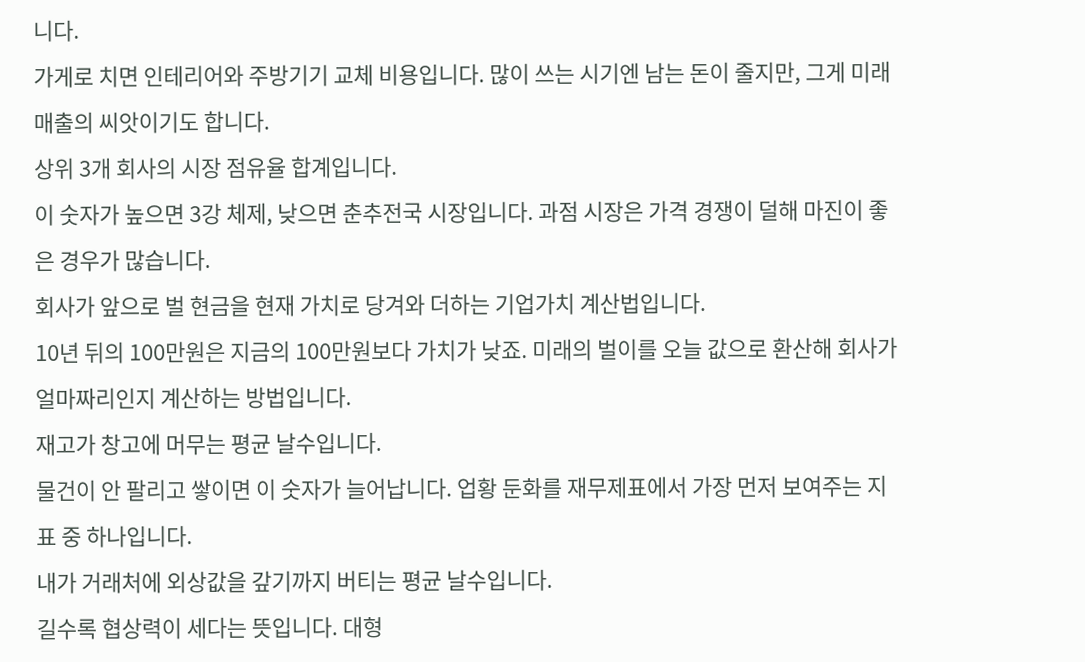니다.
가게로 치면 인테리어와 주방기기 교체 비용입니다. 많이 쓰는 시기엔 남는 돈이 줄지만, 그게 미래 매출의 씨앗이기도 합니다.
상위 3개 회사의 시장 점유율 합계입니다.
이 숫자가 높으면 3강 체제, 낮으면 춘추전국 시장입니다. 과점 시장은 가격 경쟁이 덜해 마진이 좋은 경우가 많습니다.
회사가 앞으로 벌 현금을 현재 가치로 당겨와 더하는 기업가치 계산법입니다.
10년 뒤의 100만원은 지금의 100만원보다 가치가 낮죠. 미래의 벌이를 오늘 값으로 환산해 회사가 얼마짜리인지 계산하는 방법입니다.
재고가 창고에 머무는 평균 날수입니다.
물건이 안 팔리고 쌓이면 이 숫자가 늘어납니다. 업황 둔화를 재무제표에서 가장 먼저 보여주는 지표 중 하나입니다.
내가 거래처에 외상값을 갚기까지 버티는 평균 날수입니다.
길수록 협상력이 세다는 뜻입니다. 대형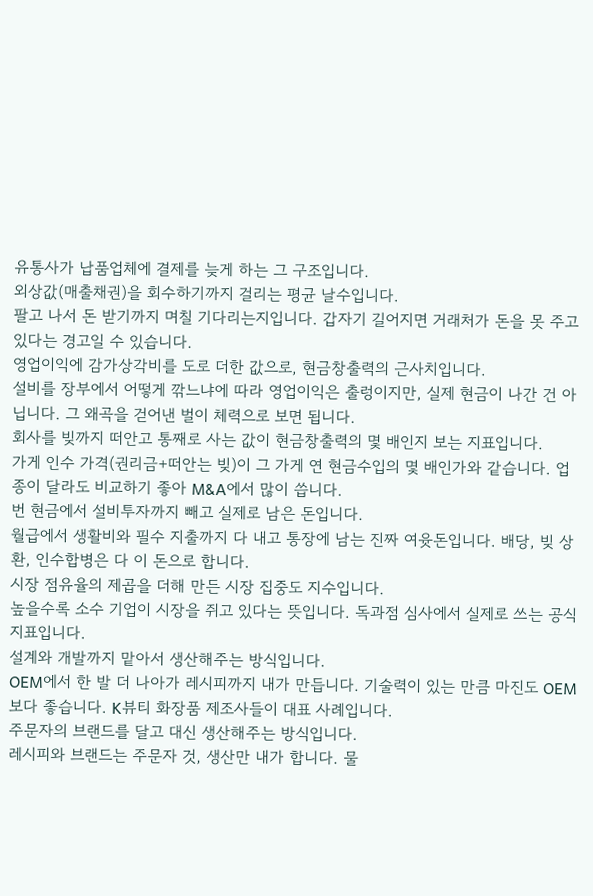유통사가 납품업체에 결제를 늦게 하는 그 구조입니다.
외상값(매출채권)을 회수하기까지 걸리는 평균 날수입니다.
팔고 나서 돈 받기까지 며칠 기다리는지입니다. 갑자기 길어지면 거래처가 돈을 못 주고 있다는 경고일 수 있습니다.
영업이익에 감가상각비를 도로 더한 값으로, 현금창출력의 근사치입니다.
설비를 장부에서 어떻게 깎느냐에 따라 영업이익은 출렁이지만, 실제 현금이 나간 건 아닙니다. 그 왜곡을 걷어낸 벌이 체력으로 보면 됩니다.
회사를 빚까지 떠안고 통째로 사는 값이 현금창출력의 몇 배인지 보는 지표입니다.
가게 인수 가격(권리금+떠안는 빚)이 그 가게 연 현금수입의 몇 배인가와 같습니다. 업종이 달라도 비교하기 좋아 M&A에서 많이 씁니다.
번 현금에서 설비투자까지 빼고 실제로 남은 돈입니다.
월급에서 생활비와 필수 지출까지 다 내고 통장에 남는 진짜 여윳돈입니다. 배당, 빚 상환, 인수합병은 다 이 돈으로 합니다.
시장 점유율의 제곱을 더해 만든 시장 집중도 지수입니다.
높을수록 소수 기업이 시장을 쥐고 있다는 뜻입니다. 독과점 심사에서 실제로 쓰는 공식 지표입니다.
설계와 개발까지 맡아서 생산해주는 방식입니다.
OEM에서 한 발 더 나아가 레시피까지 내가 만듭니다. 기술력이 있는 만큼 마진도 OEM보다 좋습니다. K뷰티 화장품 제조사들이 대표 사례입니다.
주문자의 브랜드를 달고 대신 생산해주는 방식입니다.
레시피와 브랜드는 주문자 것, 생산만 내가 합니다. 물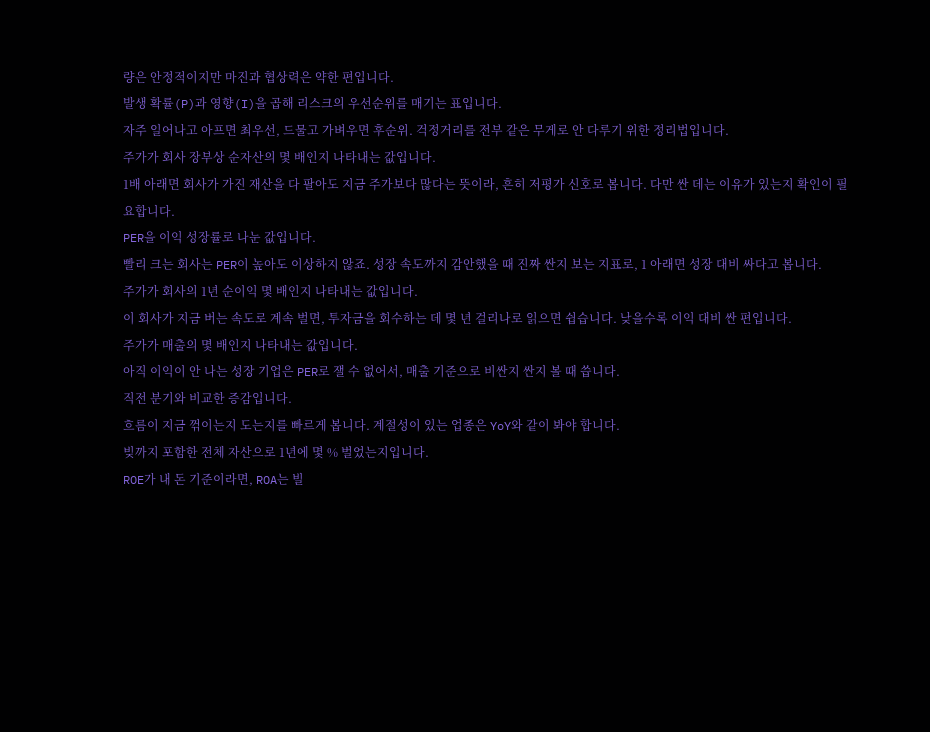량은 안정적이지만 마진과 협상력은 약한 편입니다.
발생 확률(P)과 영향(I)을 곱해 리스크의 우선순위를 매기는 표입니다.
자주 일어나고 아프면 최우선, 드물고 가벼우면 후순위. 걱정거리를 전부 같은 무게로 안 다루기 위한 정리법입니다.
주가가 회사 장부상 순자산의 몇 배인지 나타내는 값입니다.
1배 아래면 회사가 가진 재산을 다 팔아도 지금 주가보다 많다는 뜻이라, 흔히 저평가 신호로 봅니다. 다만 싼 데는 이유가 있는지 확인이 필요합니다.
PER을 이익 성장률로 나눈 값입니다.
빨리 크는 회사는 PER이 높아도 이상하지 않죠. 성장 속도까지 감안했을 때 진짜 싼지 보는 지표로, 1 아래면 성장 대비 싸다고 봅니다.
주가가 회사의 1년 순이익 몇 배인지 나타내는 값입니다.
이 회사가 지금 버는 속도로 계속 벌면, 투자금을 회수하는 데 몇 년 걸리나로 읽으면 쉽습니다. 낮을수록 이익 대비 싼 편입니다.
주가가 매출의 몇 배인지 나타내는 값입니다.
아직 이익이 안 나는 성장 기업은 PER로 잴 수 없어서, 매출 기준으로 비싼지 싼지 볼 때 씁니다.
직전 분기와 비교한 증감입니다.
흐름이 지금 꺾이는지 도는지를 빠르게 봅니다. 계절성이 있는 업종은 YoY와 같이 봐야 합니다.
빚까지 포함한 전체 자산으로 1년에 몇 % 벌었는지입니다.
ROE가 내 돈 기준이라면, ROA는 빌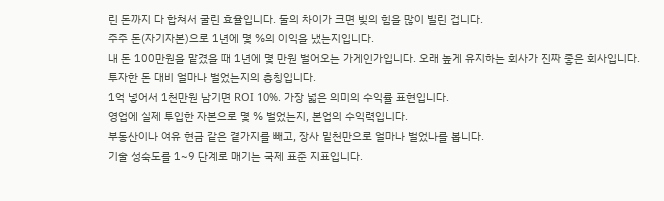린 돈까지 다 합쳐서 굴린 효율입니다. 둘의 차이가 크면 빚의 힘을 많이 빌린 겁니다.
주주 돈(자기자본)으로 1년에 몇 %의 이익을 냈는지입니다.
내 돈 100만원을 맡겼을 때 1년에 몇 만원 벌어오는 가게인가입니다. 오래 높게 유지하는 회사가 진짜 좋은 회사입니다.
투자한 돈 대비 얼마나 벌었는지의 총칭입니다.
1억 넣어서 1천만원 남기면 ROI 10%. 가장 넓은 의미의 수익률 표현입니다.
영업에 실제 투입한 자본으로 몇 % 벌었는지, 본업의 수익력입니다.
부동산이나 여유 현금 같은 곁가지를 빼고, 장사 밑천만으로 얼마나 벌었나를 봅니다.
기술 성숙도를 1~9 단계로 매기는 국제 표준 지표입니다.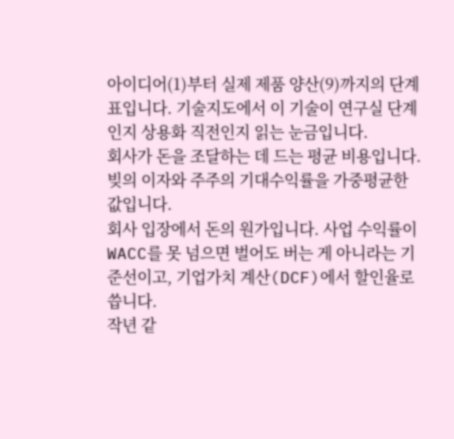아이디어(1)부터 실제 제품 양산(9)까지의 단계표입니다. 기술지도에서 이 기술이 연구실 단계인지 상용화 직전인지 읽는 눈금입니다.
회사가 돈을 조달하는 데 드는 평균 비용입니다. 빚의 이자와 주주의 기대수익률을 가중평균한 값입니다.
회사 입장에서 돈의 원가입니다. 사업 수익률이 WACC를 못 넘으면 벌어도 버는 게 아니라는 기준선이고, 기업가치 계산(DCF)에서 할인율로 씁니다.
작년 같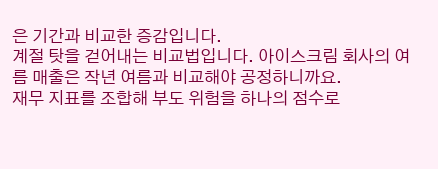은 기간과 비교한 증감입니다.
계절 탓을 걷어내는 비교법입니다. 아이스크림 회사의 여름 매출은 작년 여름과 비교해야 공정하니까요.
재무 지표를 조합해 부도 위험을 하나의 점수로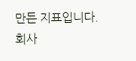만든 지표입니다.
회사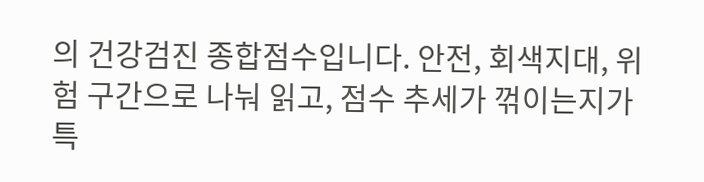의 건강검진 종합점수입니다. 안전, 회색지대, 위험 구간으로 나눠 읽고, 점수 추세가 꺾이는지가 특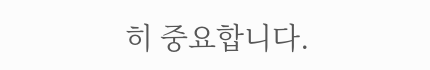히 중요합니다.